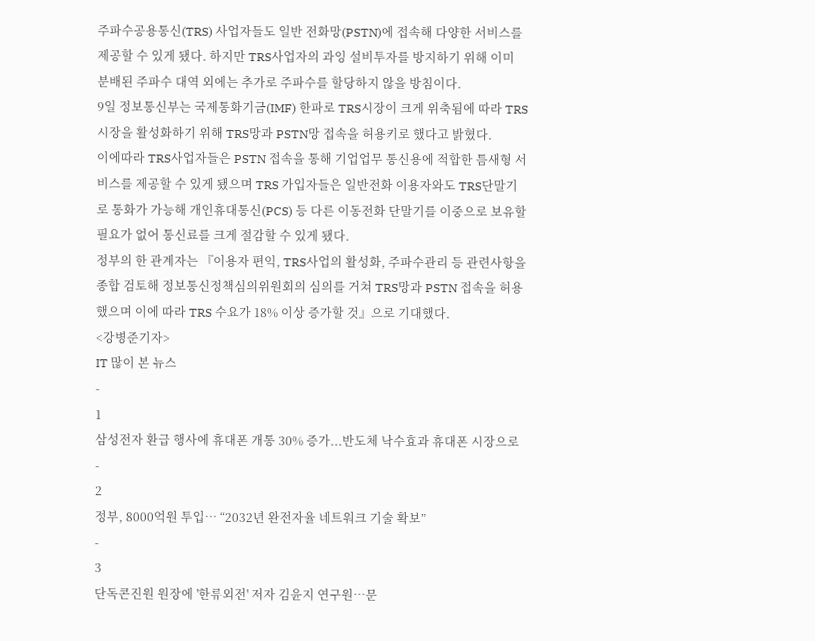주파수공용통신(TRS) 사업자들도 일반 전화망(PSTN)에 접속해 다양한 서비스를 제공할 수 있게 됐다. 하지만 TRS사업자의 과잉 설비투자를 방지하기 위해 이미 분배된 주파수 대역 외에는 추가로 주파수를 할당하지 않을 방침이다.
9일 정보통신부는 국제통화기금(IMF) 한파로 TRS시장이 크게 위축됨에 따라 TRS시장을 활성화하기 위해 TRS망과 PSTN망 접속을 허용키로 했다고 밝혔다.
이에따라 TRS사업자들은 PSTN 접속을 통해 기업업무 통신용에 적합한 틈새형 서비스를 제공할 수 있게 됐으며 TRS 가입자들은 일반전화 이용자와도 TRS단말기로 통화가 가능해 개인휴대통신(PCS) 등 다른 이동전화 단말기를 이중으로 보유할 필요가 없어 통신료를 크게 절감할 수 있게 됐다.
정부의 한 관계자는 『이용자 편익, TRS사업의 활성화, 주파수관리 등 관련사항을 종합 검토해 정보통신정책심의위원회의 심의를 거쳐 TRS망과 PSTN 접속을 허용했으며 이에 따라 TRS 수요가 18% 이상 증가할 것』으로 기대했다.
<강병준기자>
IT 많이 본 뉴스
-
1
삼성전자 환급 행사에 휴대폰 개통 30% 증가...반도체 낙수효과 휴대폰 시장으로
-
2
정부, 8000억원 투입… “2032년 완전자율 네트워크 기술 확보”
-
3
단독콘진원 원장에 '한류외전' 저자 김윤지 연구원…문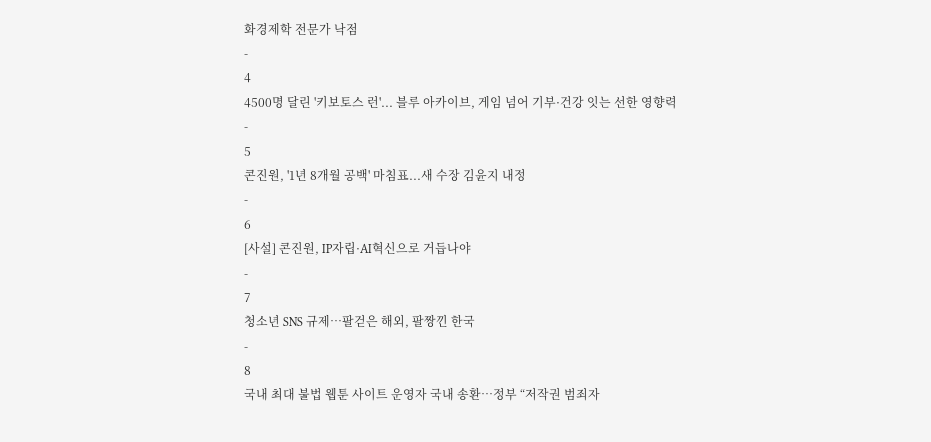화경제학 전문가 낙점
-
4
4500명 달린 '키보토스 런'... 블루 아카이브, 게임 넘어 기부·건강 잇는 선한 영향력
-
5
콘진원, '1년 8개월 공백' 마침표...새 수장 김윤지 내정
-
6
[사설] 콘진원, IP자립·AI혁신으로 거듭나야
-
7
청소년 SNS 규제…팔걷은 해외, 팔짱낀 한국
-
8
국내 최대 불법 웹툰 사이트 운영자 국내 송환…정부 “저작권 범죄자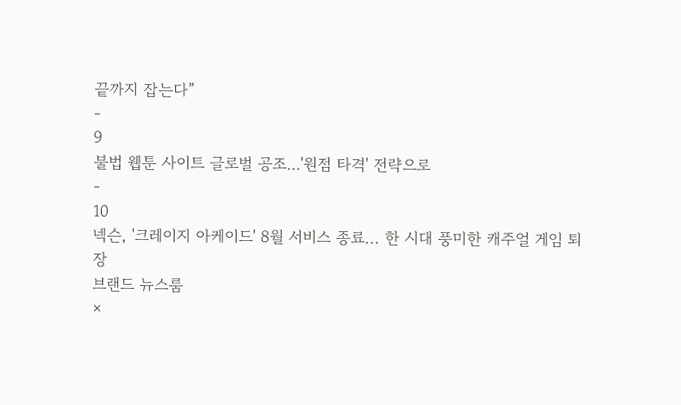끝까지 잡는다”
-
9
불법 웹툰 사이트 글로벌 공조…'원점 타격' 전략으로
-
10
넥슨, '크레이지 아케이드' 8월 서비스 종료... 한 시대 풍미한 캐주얼 게임 퇴장
브랜드 뉴스룸
×